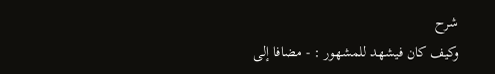شرح
وكيف كان فيشهد للمشهور : - مضافا إلى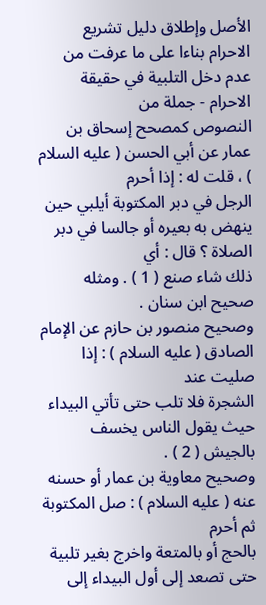الأصل وإطلاق دليل تشريع
الاحرام بناءا على ما عرفت من عدم دخل التلبية في حقيقة الاحرام - جملة من
النصوص كمصحح إسحاق بن عمار عن أبي الحسن ( عليه السلام ) ، قلت له : إذا أحرم
الرجل في دبر المكتوبة أيلبي حين ينهض به بعيره أو جالسا في دبر الصلاة ؟ قال : أي
ذلك شاء صنع ( 1 ) . ومثله صحيح ابن سنان .
وصحيح منصور بن حازم عن الإمام الصادق ( عليه السلام ) : إذا صليت عند
الشجرة فلا تلب حتى تأتي البيداء حيث يقول الناس يخسف بالجيش ( 2 ) .
وصحيح معاوية بن عمار أو حسنه عنه ( عليه السلام ) : صل المكتوبة ثم أحرم
بالحج أو بالمتعة واخرج بغير تلبية حتى تصعد إلى أول البيداء إلى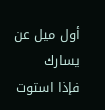أول ميل عن يسارك
فإذا استوت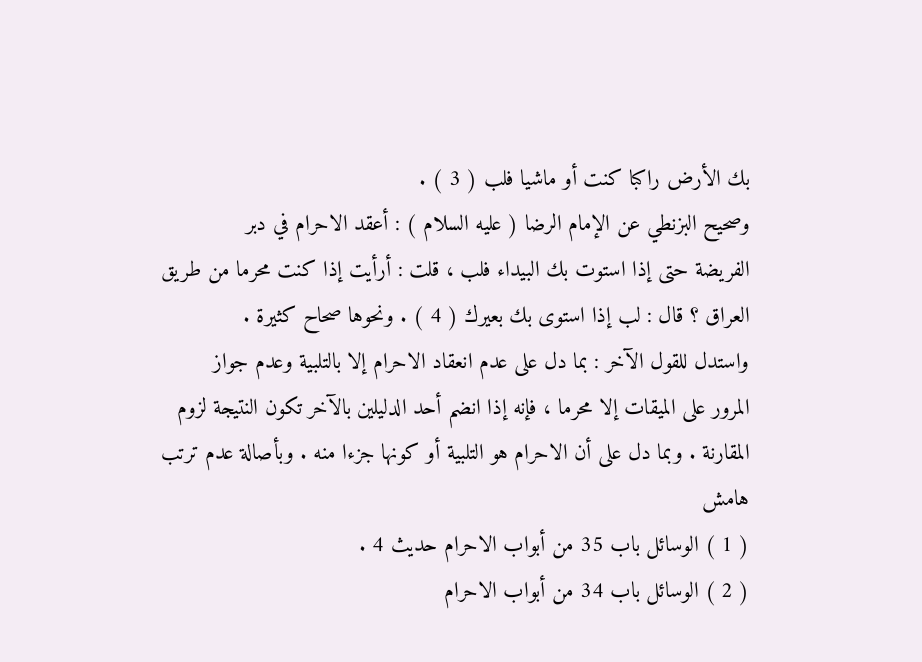بك الأرض راكبا كنت أو ماشيا فلب ( 3 ) .
وصحيح البزنطي عن الإمام الرضا ( عليه السلام ) : أعقد الاحرام في دبر
الفريضة حتى إذا استوت بك البيداء فلب ، قلت : أرأيت إذا كنت محرما من طريق
العراق ؟ قال : لب إذا استوى بك بعيرك ( 4 ) . ونحوها صحاح كثيرة .
واستدل للقول الآخر : بما دل على عدم انعقاد الاحرام إلا بالتلبية وعدم جواز
المرور على الميقات إلا محرما ، فإنه إذا انضم أحد الدليلين بالآخر تكون النتيجة لزوم
المقارنة . وبما دل على أن الاحرام هو التلبية أو كونها جزءا منه . وبأصالة عدم ترتب
هامش
( 1 ) الوسائل باب 35 من أبواب الاحرام حديث 4 .
( 2 ) الوسائل باب 34 من أبواب الاحرام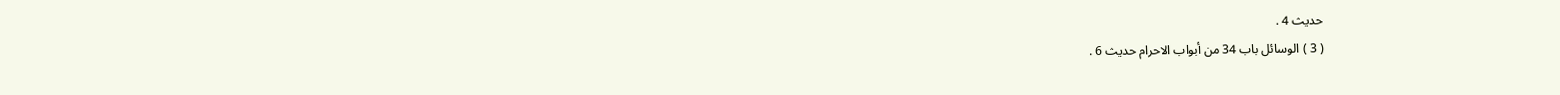حديث 4 .
( 3 ) الوسائل باب 34 من أبواب الاحرام حديث 6 .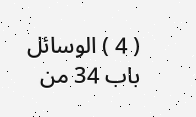( 4 ) الوسائل باب 34 من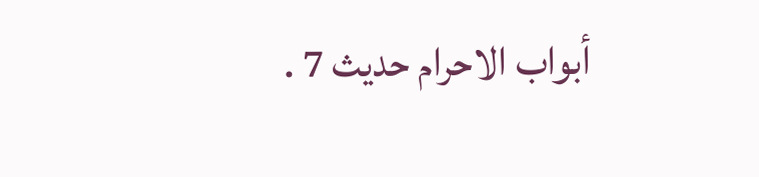أبواب الاحرام حديث 7 .